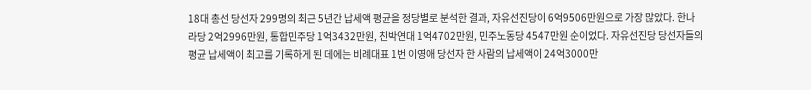18대 총선 당선자 299명의 최근 5년간 납세액 평균을 정당별로 분석한 결과, 자유선진당이 6억9506만원으로 가장 많았다. 한나라당 2억2996만원, 통합민주당 1억3432만원, 친박연대 1억4702만원, 민주노동당 4547만원 순이었다. 자유선진당 당선자들의 평균 납세액이 최고를 기록하게 된 데에는 비례대표 1번 이영애 당선자 한 사람의 납세액이 24억3000만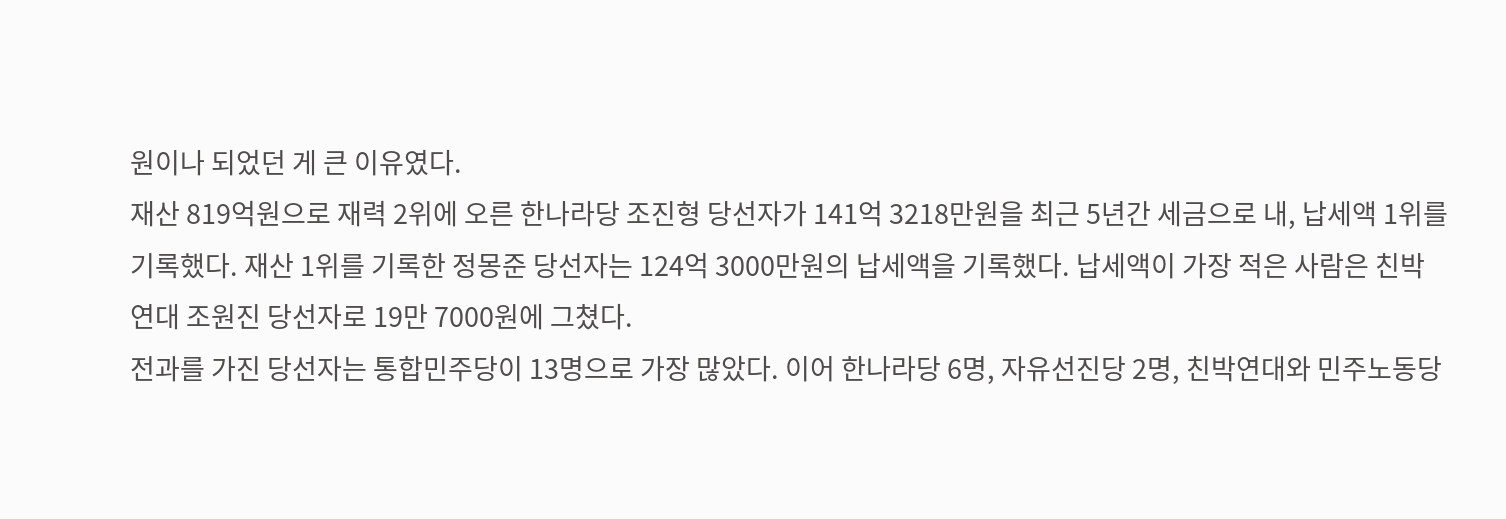원이나 되었던 게 큰 이유였다.
재산 819억원으로 재력 2위에 오른 한나라당 조진형 당선자가 141억 3218만원을 최근 5년간 세금으로 내, 납세액 1위를 기록했다. 재산 1위를 기록한 정몽준 당선자는 124억 3000만원의 납세액을 기록했다. 납세액이 가장 적은 사람은 친박연대 조원진 당선자로 19만 7000원에 그쳤다.
전과를 가진 당선자는 통합민주당이 13명으로 가장 많았다. 이어 한나라당 6명, 자유선진당 2명, 친박연대와 민주노동당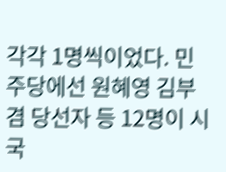각각 1명씩이었다. 민주당에선 원혜영 김부겸 당선자 등 12명이 시국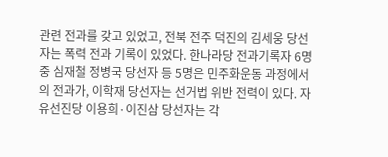관련 전과를 갖고 있었고, 전북 전주 덕진의 김세웅 당선자는 폭력 전과 기록이 있었다. 한나라당 전과기록자 6명 중 심재철 정병국 당선자 등 5명은 민주화운동 과정에서의 전과가, 이학재 당선자는 선거법 위반 전력이 있다. 자유선진당 이용희·이진삼 당선자는 각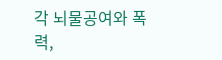각 뇌물공여와 폭력,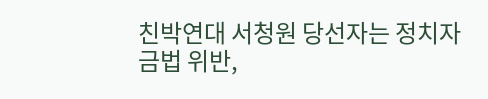친박연대 서청원 당선자는 정치자금법 위반,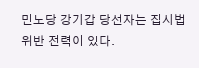민노당 강기갑 당선자는 집시법 위반 전력이 있다.